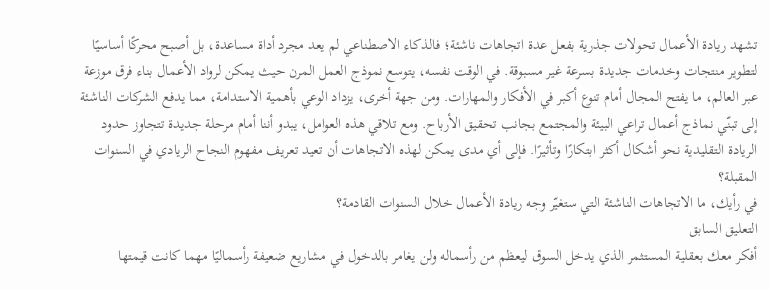تشهد ريادة الأعمال تحولات جذرية بفعل عدة اتجاهات ناشئة؛ فالذكاء الاصطناعي لم يعد مجرد أداة مساعدة، بل أصبح محركًا أساسيًا لتطوير منتجات وخدمات جديدة بسرعة غير مسبوقة. في الوقت نفسه، يتوسع نموذج العمل المرن حيث يمكن لرواد الأعمال بناء فرق موزعة عبر العالم، ما يفتح المجال أمام تنوع أكبر في الأفكار والمهارات. ومن جهة أخرى، يزداد الوعي بأهمية الاستدامة، مما يدفع الشركات الناشئة إلى تبنّي نماذج أعمال تراعي البيئة والمجتمع بجانب تحقيق الأرباح. ومع تلاقي هذه العوامل، يبدو أننا أمام مرحلة جديدة تتجاوز حدود الريادة التقليدية نحو أشكال أكثر ابتكارًا وتأثيرًا. فإلى أي مدى يمكن لهذه الاتجاهات أن تعيد تعريف مفهوم النجاح الريادي في السنوات المقبلة؟
في رأيك، ما الاتجاهات الناشئة التي ستغيّر وجه ريادة الأعمال خلال السنوات القادمة؟
التعليق السابق
أفكر معك بعقلية المستثمر الذي يدخل السوق ليعظم من رأسماله ولن يغامر بالدخول في مشاريع ضعيفة رأسماليًا مهما كانت قيمتها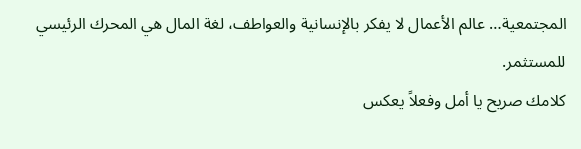المجتمعية… عالم الأعمال لا يفكر بالإنسانية والعواطف، لغة المال هي المحرك الرئيسي للمستثمر.
كلامك صريح يا أمل وفعلاً يعكس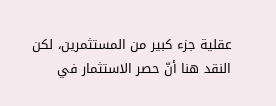عقلية جزء كبير من المستثمرين، لكن النقد هنا أنّ حصر الاستثمار في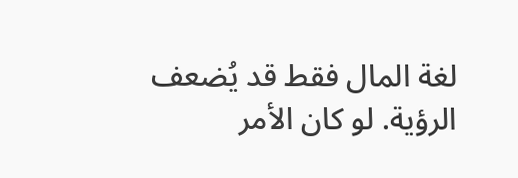لغة المال فقط قد يُضعف الرؤية. لو كان الأمر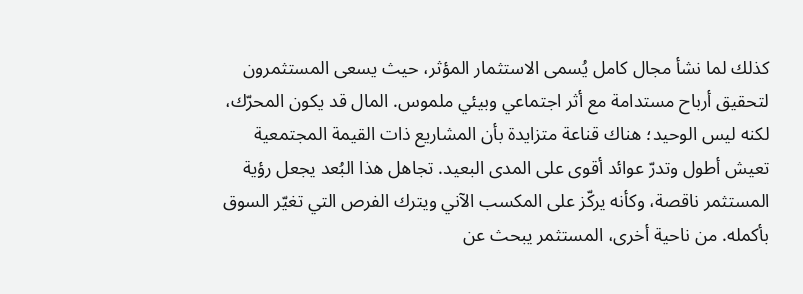كذلك لما نشأ مجال كامل يُسمى الاستثمار المؤثر، حيث يسعى المستثمرون لتحقيق أرباح مستدامة مع أثر اجتماعي وبيئي ملموس. المال قد يكون المحرّك، لكنه ليس الوحيد؛ هناك قناعة متزايدة بأن المشاريع ذات القيمة المجتمعية تعيش أطول وتدرّ عوائد أقوى على المدى البعيد. تجاهل هذا البُعد يجعل رؤية المستثمر ناقصة، وكأنه يركّز على المكسب الآني ويترك الفرص التي تغيّر السوق بأكمله. من ناحية أخرى، المستثمر يبحث عن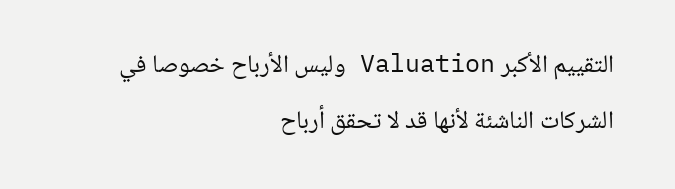التقييم الأكبر Valuation وليس الأرباح خصوصا في الشركات الناشئة لأنها قد لا تحقق أرباح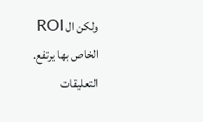ولكن ال ROI الخاص بها يرتفع.
التعليقات